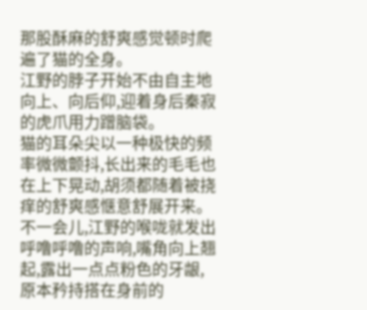那股酥麻的舒爽感觉顿时爬遍了猫的全身。
江野的脖子开始不由自主地向上、向后仰,迎着身后秦寂的虎爪用力蹭脑袋。
猫的耳朵尖以一种极快的频率微微颤抖,长出来的毛毛也在上下晃动,胡须都随着被挠痒的舒爽感惬意舒展开来。
不一会儿,江野的喉咙就发出呼噜呼噜的声响,嘴角向上翘起,露出一点点粉色的牙龈,原本矜持搭在身前的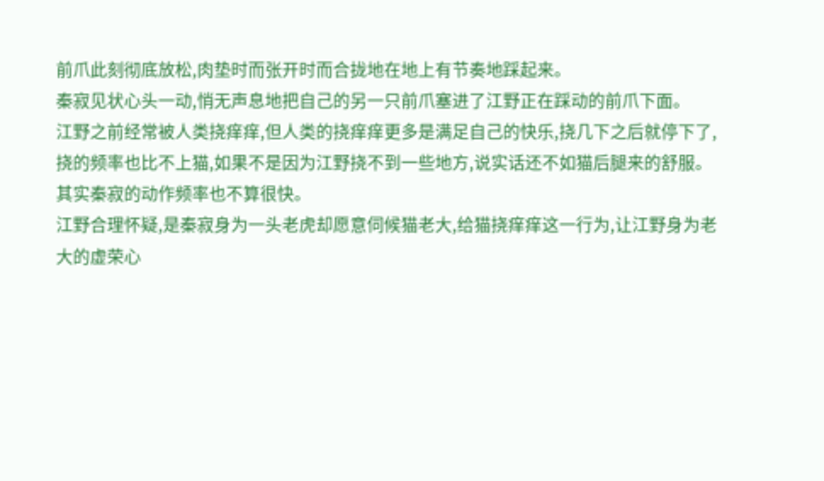前爪此刻彻底放松,肉垫时而张开时而合拢地在地上有节奏地踩起来。
秦寂见状心头一动,悄无声息地把自己的另一只前爪塞进了江野正在踩动的前爪下面。
江野之前经常被人类挠痒痒,但人类的挠痒痒更多是满足自己的快乐,挠几下之后就停下了,挠的频率也比不上猫,如果不是因为江野挠不到一些地方,说实话还不如猫后腿来的舒服。
其实秦寂的动作频率也不算很快。
江野合理怀疑,是秦寂身为一头老虎却愿意伺候猫老大,给猫挠痒痒这一行为,让江野身为老大的虚荣心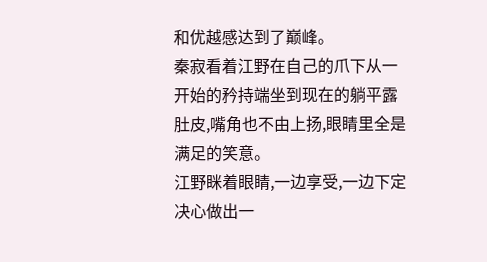和优越感达到了巅峰。
秦寂看着江野在自己的爪下从一开始的矜持端坐到现在的躺平露肚皮,嘴角也不由上扬,眼睛里全是满足的笑意。
江野眯着眼睛,一边享受,一边下定决心做出一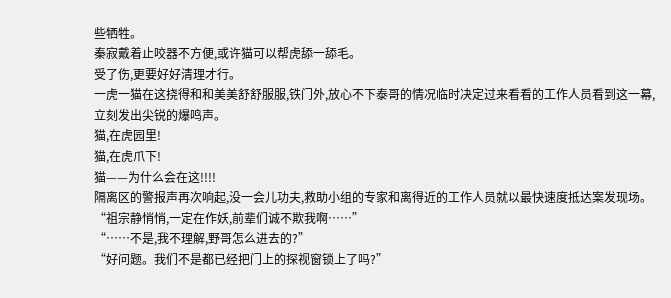些牺牲。
秦寂戴着止咬器不方便,或许猫可以帮虎舔一舔毛。
受了伤,更要好好清理才行。
一虎一猫在这挠得和和美美舒舒服服,铁门外,放心不下泰哥的情况临时决定过来看看的工作人员看到这一幕,立刻发出尖锐的爆鸣声。
猫,在虎园里!
猫,在虎爪下!
猫——为什么会在这!!!!
隔离区的警报声再次响起,没一会儿功夫,救助小组的专家和离得近的工作人员就以最快速度抵达案发现场。
“祖宗静悄悄,一定在作妖,前辈们诚不欺我啊……”
“……不是,我不理解,野哥怎么进去的?”
“好问题。我们不是都已经把门上的探视窗锁上了吗?”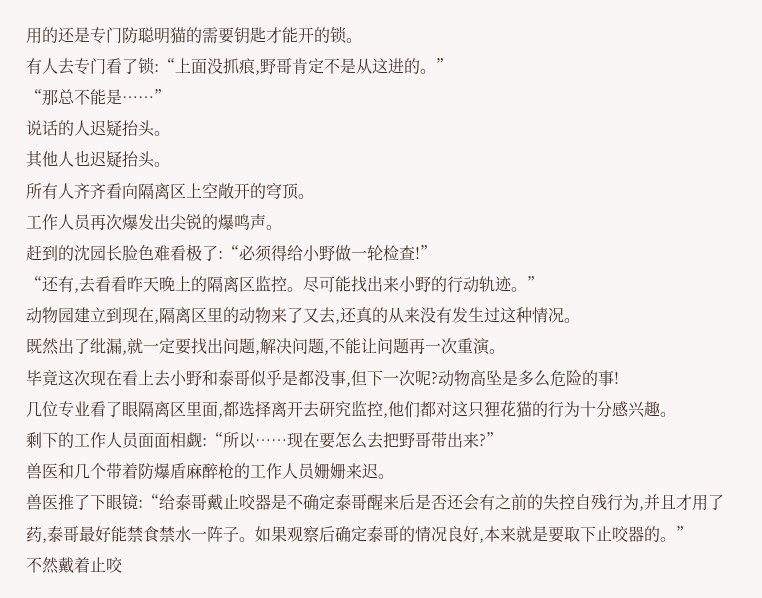用的还是专门防聪明猫的需要钥匙才能开的锁。
有人去专门看了锁:“上面没抓痕,野哥肯定不是从这进的。”
“那总不能是……”
说话的人迟疑抬头。
其他人也迟疑抬头。
所有人齐齐看向隔离区上空敞开的穹顶。
工作人员再次爆发出尖锐的爆鸣声。
赶到的沈园长脸色难看极了:“必须得给小野做一轮检查!”
“还有,去看看昨天晚上的隔离区监控。尽可能找出来小野的行动轨迹。”
动物园建立到现在,隔离区里的动物来了又去,还真的从来没有发生过这种情况。
既然出了纰漏,就一定要找出问题,解决问题,不能让问题再一次重演。
毕竟这次现在看上去小野和泰哥似乎是都没事,但下一次呢?动物高坠是多么危险的事!
几位专业看了眼隔离区里面,都选择离开去研究监控,他们都对这只狸花猫的行为十分感兴趣。
剩下的工作人员面面相觑:“所以……现在要怎么去把野哥带出来?”
兽医和几个带着防爆盾麻醉枪的工作人员姗姗来迟。
兽医推了下眼镜:“给泰哥戴止咬器是不确定泰哥醒来后是否还会有之前的失控自残行为,并且才用了药,泰哥最好能禁食禁水一阵子。如果观察后确定泰哥的情况良好,本来就是要取下止咬器的。”
不然戴着止咬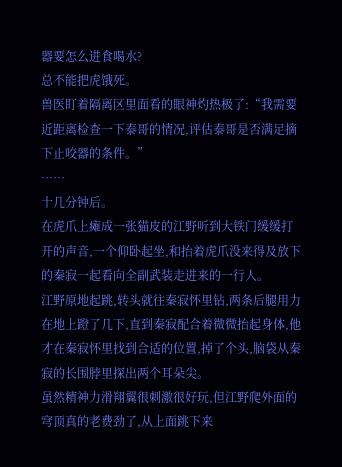器要怎么进食喝水?
总不能把虎饿死。
兽医盯着隔离区里面看的眼神灼热极了:“我需要近距离检查一下泰哥的情况,评估泰哥是否满足摘下止咬器的条件。”
……
十几分钟后。
在虎爪上瘫成一张猫皮的江野听到大铁门缓缓打开的声音,一个仰卧起坐,和抬着虎爪没来得及放下的秦寂一起看向全副武装走进来的一行人。
江野原地起跳,转头就往秦寂怀里钻,两条后腿用力在地上蹬了几下,直到秦寂配合着微微抬起身体,他才在秦寂怀里找到合适的位置,掉了个头,脑袋从秦寂的长围脖里探出两个耳朵尖。
虽然精神力滑翔翼很刺激很好玩,但江野爬外面的穹顶真的老费劲了,从上面跳下来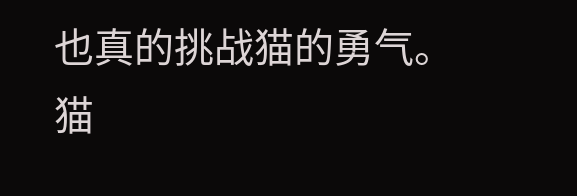也真的挑战猫的勇气。
猫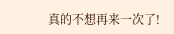真的不想再来一次了!